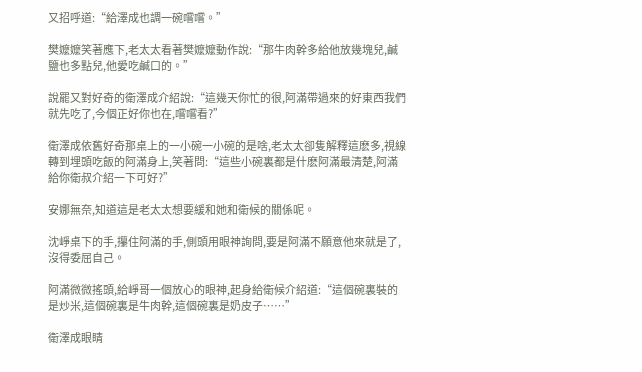又招呼道:“給澤成也調一碗嚐嚐。”

樊嬤嬤笑著應下,老太太看著樊嬤嬤動作說:“那牛肉幹多給他放幾塊兒,鹹鹽也多點兒,他愛吃鹹口的。”

說罷又對好奇的衛澤成介紹說:“這幾天你忙的很,阿滿帶過來的好東西我們就先吃了,今個正好你也在,嚐嚐看?”

衛澤成依舊好奇那桌上的一小碗一小碗的是啥,老太太卻隻解釋這麽多,視線轉到埋頭吃飯的阿滿身上,笑著問:“這些小碗裏都是什麽阿滿最清楚,阿滿給你衛叔介紹一下可好?”

安娜無奈,知道這是老太太想要緩和她和衛候的關係呢。

沈崢桌下的手,攥住阿滿的手,側頭用眼神詢問,要是阿滿不願意他來就是了,沒得委屈自己。

阿滿微微搖頭,給崢哥一個放心的眼神,起身給衛候介紹道:“這個碗裏裝的是炒米,這個碗裏是牛肉幹,這個碗裏是奶皮子……”

衛澤成眼睛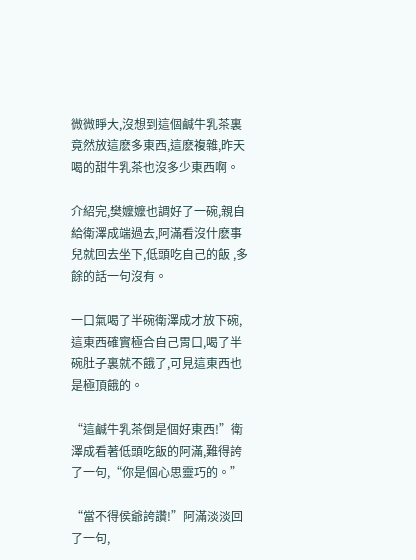微微睜大,沒想到這個鹹牛乳茶裏竟然放這麽多東西,這麽複雜,昨天喝的甜牛乳茶也沒多少東西啊。

介紹完,樊嬤嬤也調好了一碗,親自給衛澤成端過去,阿滿看沒什麽事兒就回去坐下,低頭吃自己的飯 ,多餘的話一句沒有。

一口氣喝了半碗衛澤成才放下碗,這東西確實極合自己胃口,喝了半碗肚子裏就不餓了,可見這東西也是極頂餓的。

“這鹹牛乳茶倒是個好東西!”衛澤成看著低頭吃飯的阿滿,難得誇了一句,“你是個心思靈巧的。”

“當不得侯爺誇讚!”阿滿淡淡回了一句,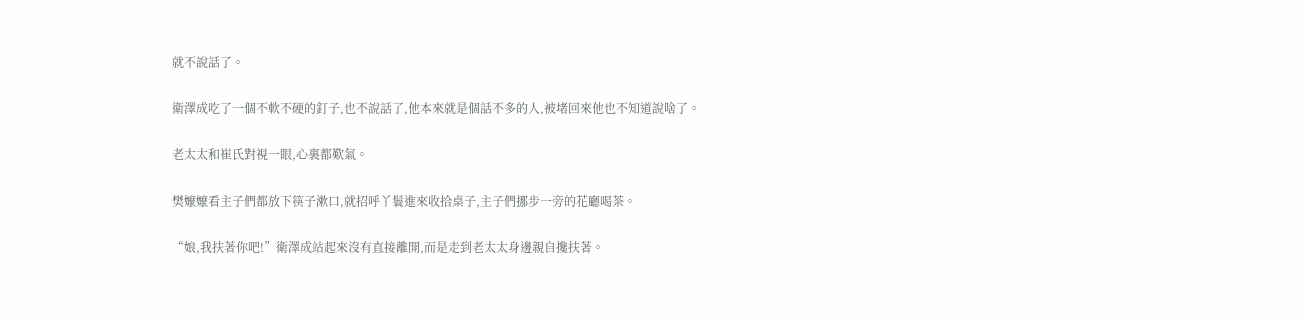就不說話了。

衛澤成吃了一個不軟不硬的釘子,也不說話了,他本來就是個話不多的人,被堵回來他也不知道說啥了。

老太太和崔氏對視一眼,心裏都歎氣。

樊嬤嬤看主子們都放下筷子漱口,就招呼丫鬟進來收拾桌子,主子們挪步一旁的花廳喝茶。

“娘,我扶著你吧!”衛澤成站起來沒有直接離開,而是走到老太太身邊親自攙扶著。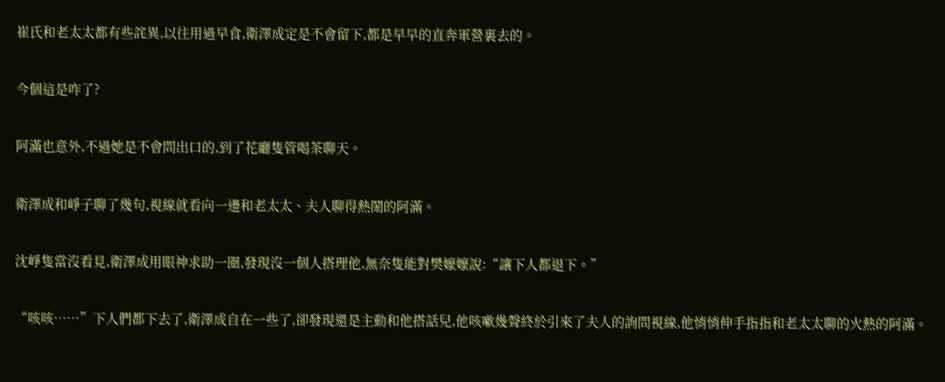崔氏和老太太都有些詫異,以往用過早食,衛澤成定是不會留下,都是早早的直奔軍營裏去的。

今個這是咋了?

阿滿也意外,不過她是不會問出口的,到了花廳隻管喝茶聊天。

衛澤成和崢子聊了幾句,視線就看向一邊和老太太、夫人聊得熱鬧的阿滿。

沈崢隻當沒看見,衛澤成用眼神求助一圈,發現沒一個人搭理他,無奈隻能對樊嬤嬤說:“讓下人都退下。”

“咳咳……”下人們都下去了,衛澤成自在一些了,卻發現還是主動和他搭話兒,他咳嗽幾聲終於引來了夫人的詢問視線,他悄悄伸手指指和老太太聊的火熱的阿滿。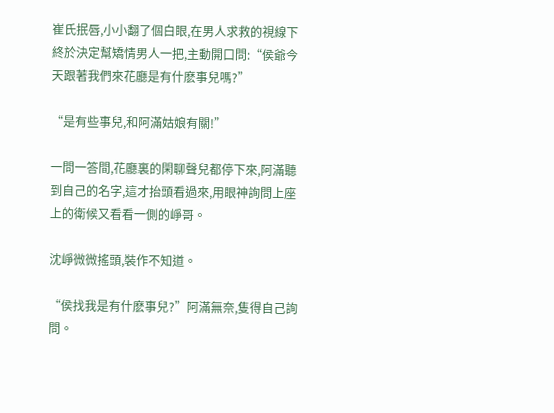崔氏抿唇,小小翻了個白眼,在男人求救的視線下終於決定幫矯情男人一把,主動開口問:“侯爺今天跟著我們來花廳是有什麽事兒嗎?”

“是有些事兒,和阿滿姑娘有關!”

一問一答間,花廳裏的閑聊聲兒都停下來,阿滿聽到自己的名字,這才抬頭看過來,用眼神詢問上座上的衛候又看看一側的崢哥。

沈崢微微搖頭,裝作不知道。

“侯找我是有什麽事兒?”阿滿無奈,隻得自己詢問。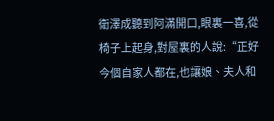衛澤成聽到阿滿開口,眼裏一喜,從椅子上起身,對屋裏的人說:“正好今個自家人都在,也讓娘、夫人和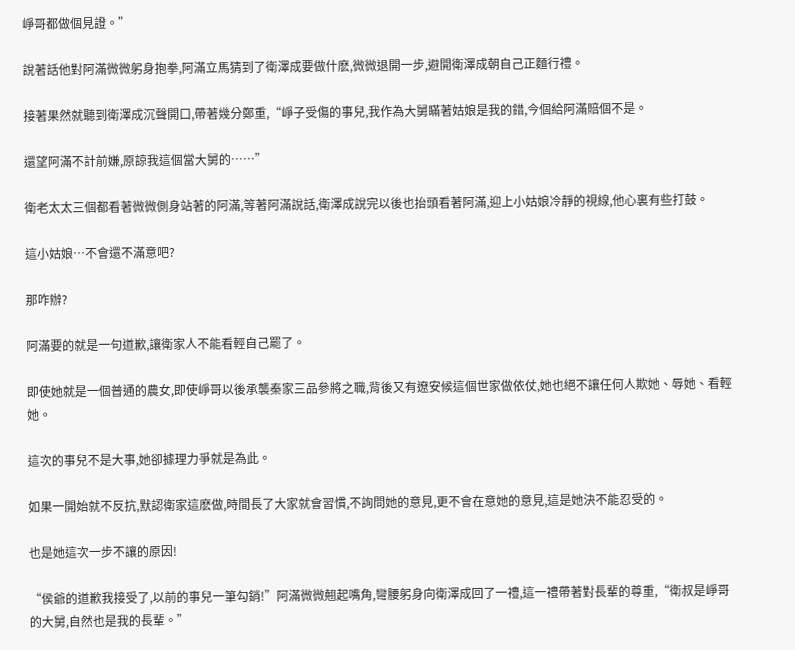崢哥都做個見證。”

說著話他對阿滿微微躬身抱拳,阿滿立馬猜到了衛澤成要做什麽,微微退開一步,避開衛澤成朝自己正麵行禮。

接著果然就聽到衛澤成沉聲開口,帶著幾分鄭重,“崢子受傷的事兒,我作為大舅瞞著姑娘是我的錯,今個給阿滿賠個不是。

還望阿滿不計前嫌,原諒我這個當大舅的……”

衛老太太三個都看著微微側身站著的阿滿,等著阿滿說話,衛澤成說完以後也抬頭看著阿滿,迎上小姑娘冷靜的視線,他心裏有些打鼓。

這小姑娘…不會還不滿意吧?

那咋辦?

阿滿要的就是一句道歉,讓衛家人不能看輕自己罷了。

即使她就是一個普通的農女,即使崢哥以後承襲秦家三品參將之職,背後又有遼安候這個世家做依仗,她也絕不讓任何人欺她、辱她、看輕她。

這次的事兒不是大事,她卻據理力爭就是為此。

如果一開始就不反抗,默認衛家這麽做,時間長了大家就會習慣,不詢問她的意見,更不會在意她的意見,這是她決不能忍受的。

也是她這次一步不讓的原因!

“侯爺的道歉我接受了,以前的事兒一筆勾銷!”阿滿微微翹起嘴角,彎腰躬身向衛澤成回了一禮,這一禮帶著對長輩的尊重,“衛叔是崢哥的大舅,自然也是我的長輩。”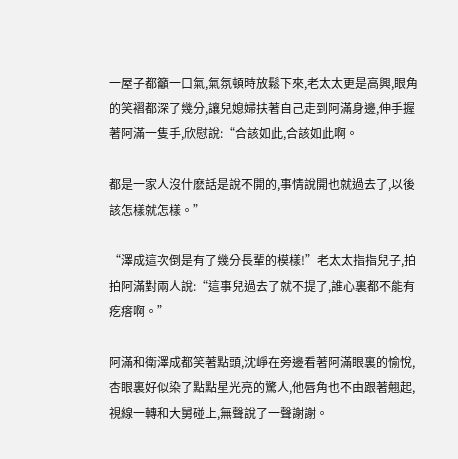一屋子都籲一口氣,氣氛頓時放鬆下來,老太太更是高興,眼角的笑褶都深了幾分,讓兒媳婦扶著自己走到阿滿身邊,伸手握著阿滿一隻手,欣慰說:“合該如此,合該如此啊。

都是一家人沒什麽話是說不開的,事情說開也就過去了,以後該怎樣就怎樣。”

“澤成這次倒是有了幾分長輩的模樣!”老太太指指兒子,拍拍阿滿對兩人說:“這事兒過去了就不提了,誰心裏都不能有疙瘩啊。”

阿滿和衛澤成都笑著點頭,沈崢在旁邊看著阿滿眼裏的愉悅,杏眼裏好似染了點點星光亮的驚人,他唇角也不由跟著翹起,視線一轉和大舅碰上,無聲說了一聲謝謝。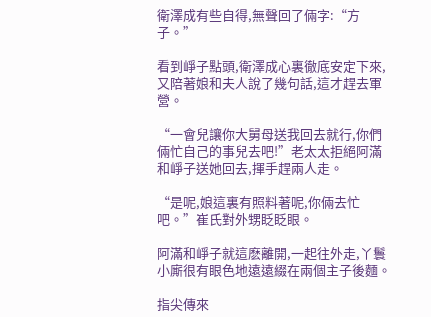衛澤成有些自得,無聲回了倆字:“方子。”

看到崢子點頭,衛澤成心裏徹底安定下來,又陪著娘和夫人說了幾句話,這才趕去軍營。

“一會兒讓你大舅母送我回去就行,你們倆忙自己的事兒去吧!”老太太拒絕阿滿和崢子送她回去,揮手趕兩人走。

“是呢,娘這裏有照料著呢,你倆去忙吧。”崔氏對外甥眨眨眼。

阿滿和崢子就這麽離開,一起往外走,丫鬟小廝很有眼色地遠遠綴在兩個主子後麵。

指尖傳來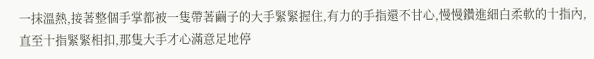一抹溫熱,接著整個手掌都被一隻帶著繭子的大手緊緊握住,有力的手指還不甘心,慢慢鑽進細白柔軟的十指內,直至十指緊緊相扣,那隻大手才心滿意足地停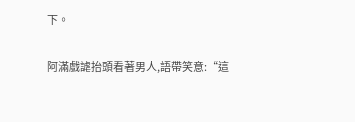下。

阿滿戲謔抬頭看著男人,語帶笑意:“這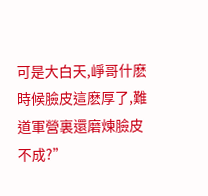可是大白天,崢哥什麽時候臉皮這麽厚了,難道軍營裏還磨煉臉皮不成?”